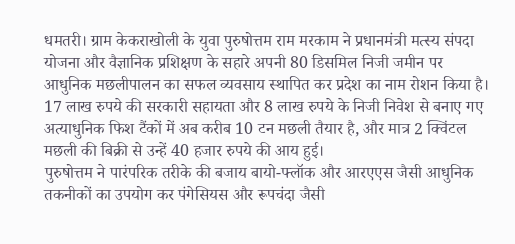धमतरी। ग्राम केकराखोली के युवा पुरुषोत्तम राम मरकाम ने प्रधानमंत्री मत्स्य संपदा योजना और वैज्ञानिक प्रशिक्षण के सहारे अपनी 80 डिसमिल निजी जमीन पर आधुनिक मछलीपालन का सफल व्यवसाय स्थापित कर प्रदेश का नाम रोशन किया है। 17 लाख रुपये की सरकारी सहायता और 8 लाख रुपये के निजी निवेश से बनाए गए अत्याधुनिक फिश टैंकों में अब करीब 10 टन मछली तैयार है, और मात्र 2 क्विंटल मछली की बिक्री से उन्हें 40 हजार रुपये की आय हुई।
पुरुषोत्तम ने पारंपरिक तरीके की बजाय बायो-फ्लॉक और आरएएस जैसी आधुनिक तकनीकों का उपयोग कर पंगेसियस और रूपचंदा जैसी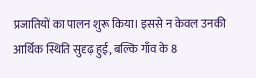प्रजातियों का पालन शुरू किया। इससे न केवल उनकी आर्थिक स्थिति सुदृढ़ हुई, बल्कि गाँव के 8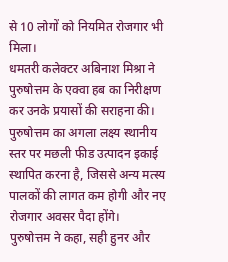से 10 लोगों को नियमित रोजगार भी मिला।
धमतरी कलेक्टर अबिनाश मिश्रा ने पुरुषोत्तम के एक्वा हब का निरीक्षण कर उनके प्रयासों की सराहना की। पुरुषोत्तम का अगला लक्ष्य स्थानीय स्तर पर मछली फीड उत्पादन इकाई स्थापित करना है, जिससे अन्य मत्स्य पालकों की लागत कम होगी और नए रोजगार अवसर पैदा होंगे।
पुरुषोत्तम ने कहा, सही हुनर और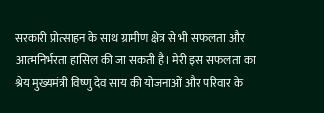सरकारी प्रोत्साहन के साथ ग्रामीण क्षेत्र से भी सफलता और आत्मनिर्भरता हासिल की जा सकती है। मेरी इस सफलता का श्रेय मुख्यमंत्री विष्णु देव साय की योजनाओं और परिवार के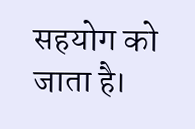सहयोग को जाता है।